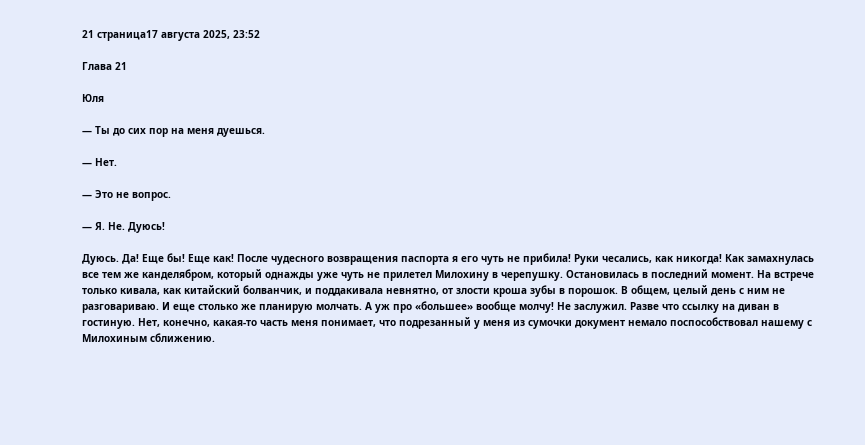21 страница17 августа 2025, 23:52

Глава 21

Юля

— Ты до сих пор на меня дуешься.

— Нет.

— Это не вопрос.

— Я. Не. Дуюсь!

Дуюсь. Да! Еще бы! Еще как! После чудесного возвращения паспорта я его чуть не прибила! Руки чесались, как никогда! Как замахнулась все тем же канделябром, который однажды уже чуть не прилетел Милохину в черепушку. Остановилась в последний момент. На встрече только кивала, как китайский болванчик, и поддакивала невнятно, от злости кроша зубы в порошок. В общем, целый день с ним не разговариваю. И еще столько же планирую молчать. А уж про «большее» вообще молчу! Не заслужил. Разве что ссылку на диван в гостиную. Нет, конечно, какая-то часть меня понимает, что подрезанный у меня из сумочки документ немало поспособствовал нашему с Милохиным сближению.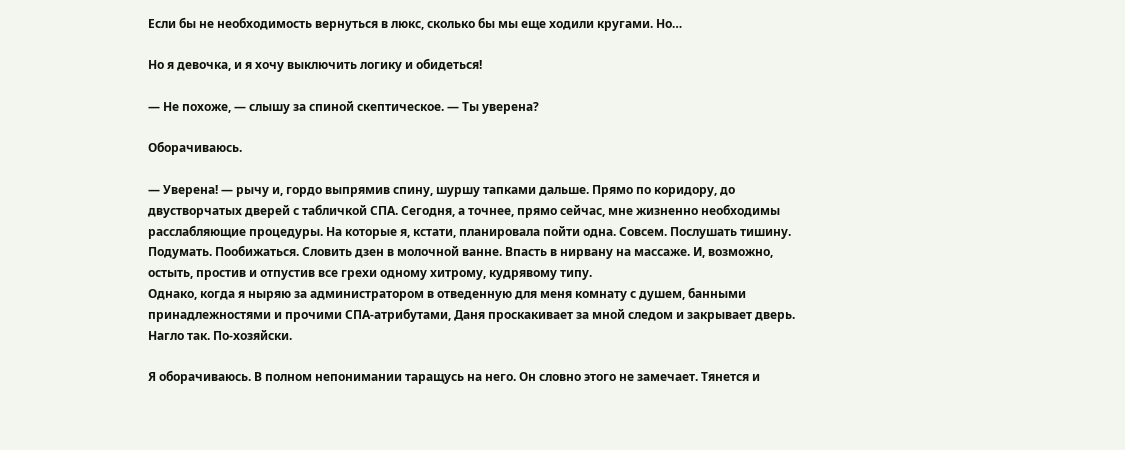Если бы не необходимость вернуться в люкс, сколько бы мы еще ходили кругами. Но…

Но я девочка, и я хочу выключить логику и обидеться!

— Не похоже, — слышу за спиной скептическое. — Ты уверена?

Оборачиваюсь.

— Уверена! — рычу и, гордо выпрямив спину, шуршу тапками дальше. Прямо по коридору, до двустворчатых дверей с табличкой СПА. Сегодня, а точнее, прямо сейчас, мне жизненно необходимы расслабляющие процедуры. На которые я, кстати, планировала пойти одна. Совсем. Послушать тишину. Подумать. Пообижаться. Словить дзен в молочной ванне. Впасть в нирвану на массаже. И, возможно, остыть, простив и отпустив все грехи одному хитрому, кудрявому типу.
Однако, когда я ныряю за администратором в отведенную для меня комнату с душем, банными принадлежностями и прочими СПА-атрибутами, Даня проскакивает за мной следом и закрывает дверь. Нагло так. По-хозяйски.

Я оборачиваюсь. В полном непонимании таращусь на него. Он словно этого не замечает. Тянется и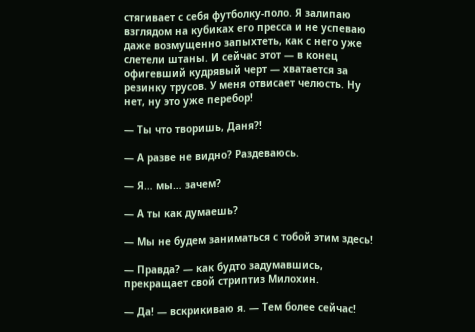стягивает с себя футболку-поло. Я залипаю взглядом на кубиках его пресса и не успеваю даже возмущенно запыхтеть, как с него уже слетели штаны. И сейчас этот — в конец офигевший кудрявый черт — хватается за резинку трусов. У меня отвисает челюсть. Ну нет, ну это уже перебор!

— Ты что творишь, Даня?!

— А разве не видно? Раздеваюсь.

— Я… мы… зачем?

— А ты как думаешь?

— Мы не будем заниматься с тобой этим здесь!

— Правда? — как будто задумавшись, прекращает свой стриптиз Милохин.

— Да! — вскрикиваю я. — Тем более сейчас!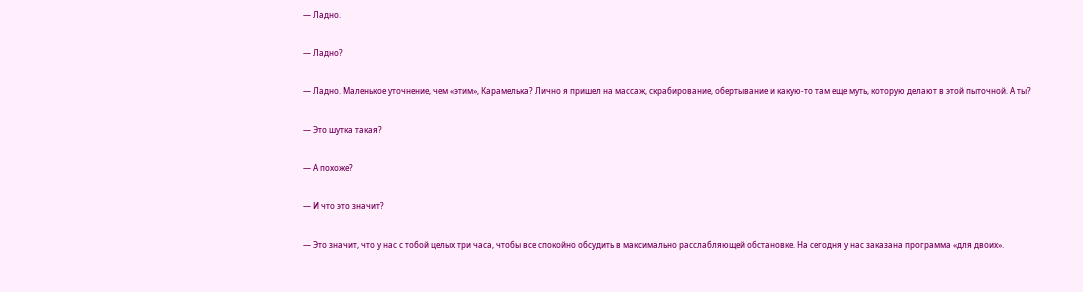— Ладно.

— Ладно?

— Ладно. Маленькое уточнение, чем «этим», Карамелька? Лично я пришел на массаж, скрабирование, обертывание и какую-то там еще муть, которую делают в этой пыточной. А ты?

— Это шутка такая?

— А похоже?

— И что это значит?

— Это значит, что у нас с тобой целых три часа, чтобы все спокойно обсудить в максимально расслабляющей обстановке. На сегодня у нас заказана программа «для двоих».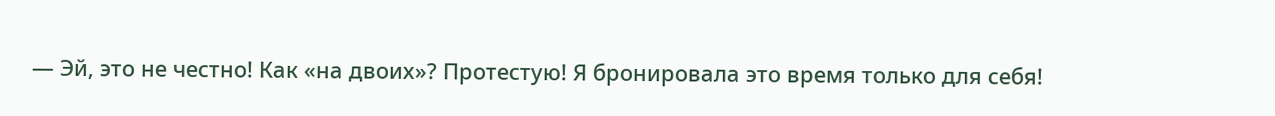— Эй, это не честно! Как «на двоих»? Протестую! Я бронировала это время только для себя!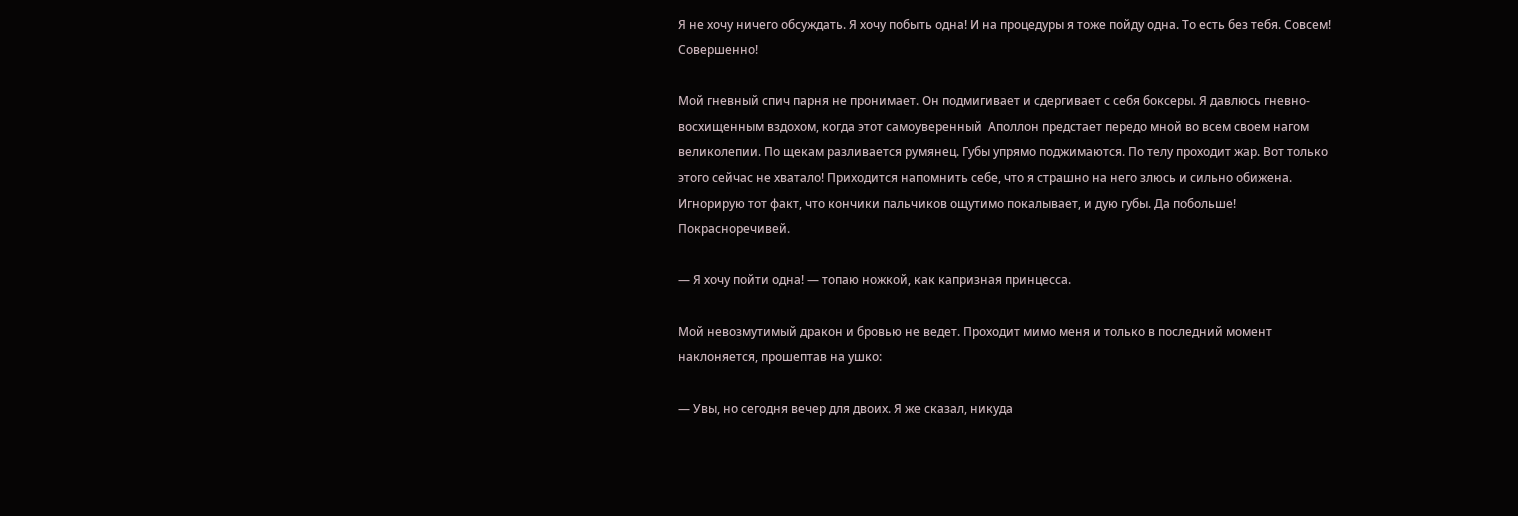Я не хочу ничего обсуждать. Я хочу побыть одна! И на процедуры я тоже пойду одна. То есть без тебя. Совсем! Совершенно!

Мой гневный спич парня не пронимает. Он подмигивает и сдергивает с себя боксеры. Я давлюсь гневно-восхищенным вздохом, когда этот самоуверенный  Аполлон предстает передо мной во всем своем нагом великолепии. По щекам разливается румянец. Губы упрямо поджимаются. По телу проходит жар. Вот только этого сейчас не хватало! Приходится напомнить себе, что я страшно на него злюсь и сильно обижена. Игнорирую тот факт, что кончики пальчиков ощутимо покалывает, и дую губы. Да побольше! Покрасноречивей.

— Я хочу пойти одна! — топаю ножкой, как капризная принцесса.

Мой невозмутимый дракон и бровью не ведет. Проходит мимо меня и только в последний момент наклоняется, прошептав на ушко:

— Увы, но сегодня вечер для двоих. Я же сказал, никуда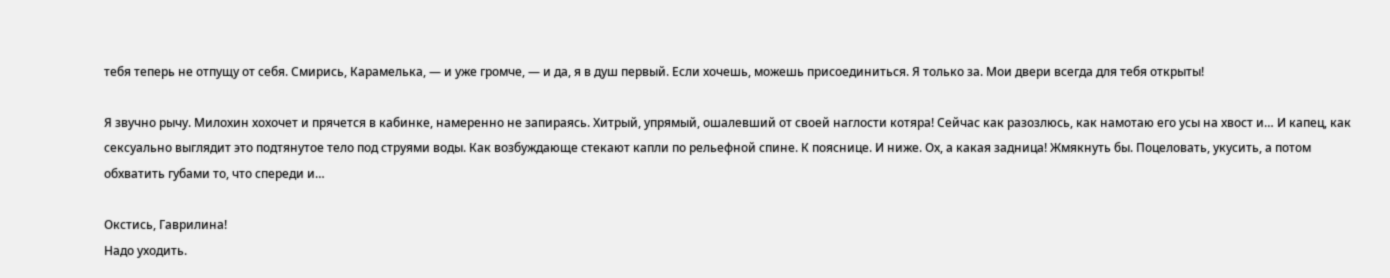тебя теперь не отпущу от себя. Смирись, Карамелька, — и уже громче, — и да, я в душ первый. Если хочешь, можешь присоединиться. Я только за. Мои двери всегда для тебя открыты!

Я звучно рычу. Милохин хохочет и прячется в кабинке, намеренно не запираясь. Хитрый, упрямый, ошалевший от своей наглости котяра! Сейчас как разозлюсь, как намотаю его усы на хвост и… И капец, как сексуально выглядит это подтянутое тело под струями воды. Как возбуждающе стекают капли по рельефной спине. К пояснице. И ниже. Ох, а какая задница! Жмякнуть бы. Поцеловать, укусить, а потом обхватить губами то, что спереди и…

Окстись, Гаврилина!
Надо уходить.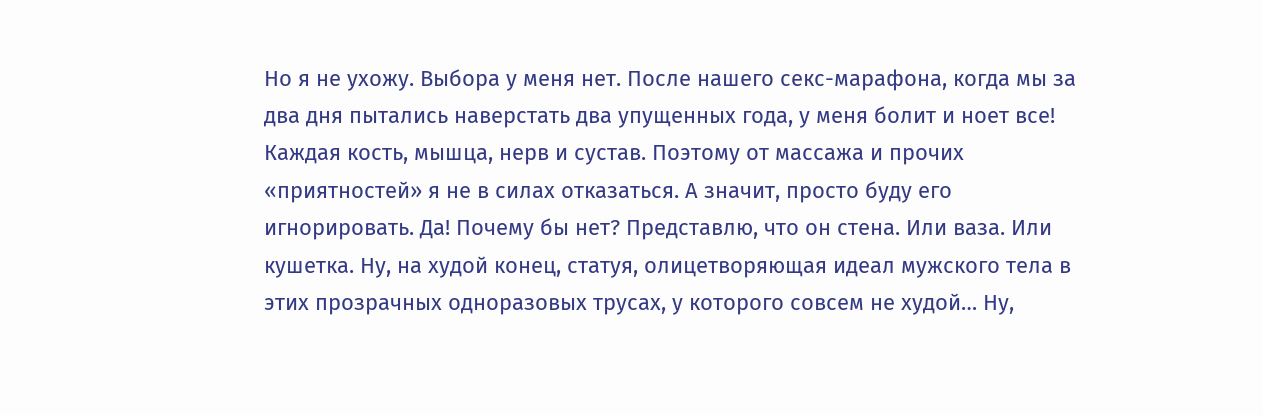Но я не ухожу. Выбора у меня нет. После нашего секс-марафона, когда мы за два дня пытались наверстать два упущенных года, у меня болит и ноет все! Каждая кость, мышца, нерв и сустав. Поэтому от массажа и прочих «приятностей» я не в силах отказаться. А значит, просто буду его игнорировать. Да! Почему бы нет? Представлю, что он стена. Или ваза. Или кушетка. Ну, на худой конец, статуя, олицетворяющая идеал мужского тела в этих прозрачных одноразовых трусах, у которого совсем не худой… Ну,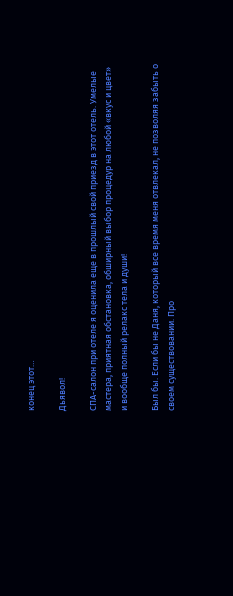конец этот…

Дьявол!

СПА-салон при отеле я оценила еще в прошлый свой приезд в этот отель. Умелые мастера, приятная обстановка, обширный выбор процедур на любой «вкус и цвет» и вообще полный релакс тела и души!

Был бы. Если бы не Даня, который все время меня отвлекал, не позволяя забыть о своем существовании. Про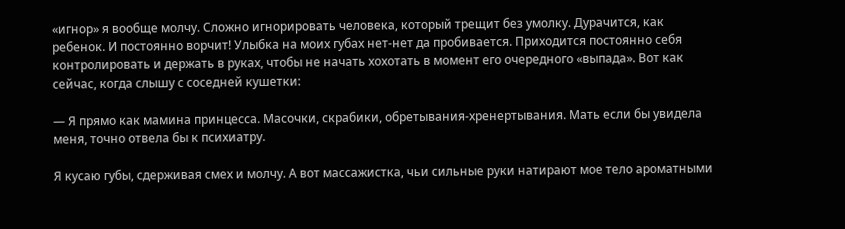«игнор» я вообще молчу. Сложно игнорировать человека, который трещит без умолку. Дурачится, как ребенок. И постоянно ворчит! Улыбка на моих губах нет-нет да пробивается. Приходится постоянно себя контролировать и держать в руках, чтобы не начать хохотать в момент его очередного «выпада». Вот как сейчас, когда слышу с соседней кушетки:

— Я прямо как мамина принцесса. Масочки, скрабики, обретывания-хренертывания. Мать если бы увидела меня, точно отвела бы к психиатру.

Я кусаю губы, сдерживая смех и молчу. А вот массажистка, чьи сильные руки натирают мое тело ароматными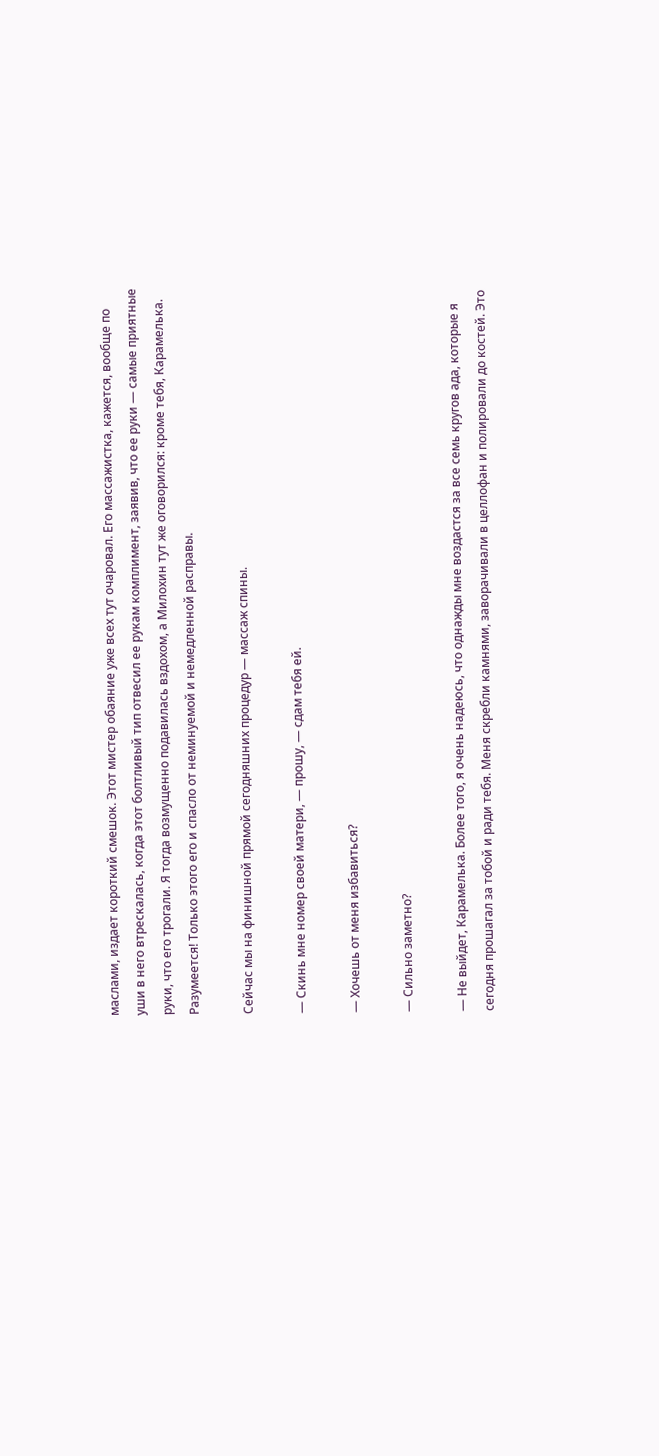маслами, издает короткий смешок. Этот мистер обаяние уже всех тут очаровал. Его массажистка, кажется, вообще по уши в него втрескалась, когда этот болтливый тип отвесил ее рукам комплимент, заявив, что ее руки — самые приятные руки, что его трогали. Я тогда возмущенно подавилась вздохом, а Милохин тут же оговорился: кроме тебя, Карамелька. Разумеется! Только этого его и спасло от неминуемой и немедленной расправы.

Сейчас мы на финишной прямой сегодняшних процедур — массаж спины.

— Скинь мне номер своей матери, — прошу, — сдам тебя ей.

— Хочешь от меня избавиться?

— Сильно заметно?

— Не выйдет, Карамелька. Более того, я очень надеюсь, что однажды мне воздастся за все семь кругов ада, которые я сегодня прошагал за тобой и ради тебя. Меня скребли камнями, заворачивали в целлофан и полировали до костей. Это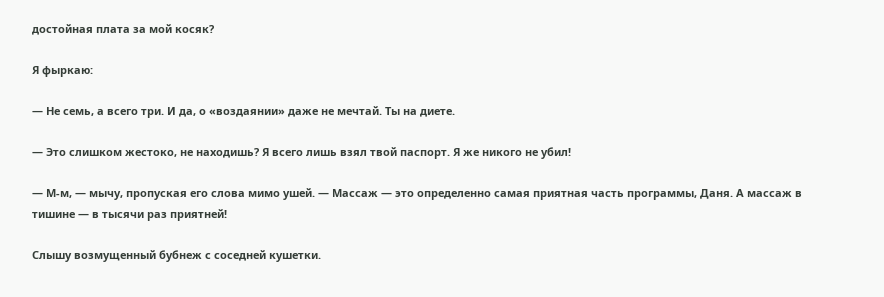достойная плата за мой косяк?

Я фыркаю:

— Не семь, а всего три. И да, о «воздаянии» даже не мечтай. Ты на диете.

— Это слишком жестоко, не находишь? Я всего лишь взял твой паспорт. Я же никого не убил!

— М-м, — мычу, пропуская его слова мимо ушей. — Массаж — это определенно самая приятная часть программы, Даня. А массаж в тишине — в тысячи раз приятней!

Слышу возмущенный бубнеж с соседней кушетки.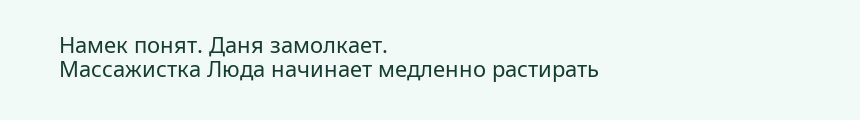Намек понят. Даня замолкает.
Массажистка Люда начинает медленно растирать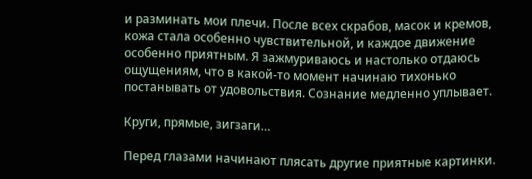и разминать мои плечи. После всех скрабов, масок и кремов, кожа стала особенно чувствительной, и каждое движение особенно приятным. Я зажмуриваюсь и настолько отдаюсь ощущениям, что в какой-то момент начинаю тихонько постанывать от удовольствия. Сознание медленно уплывает.

Круги, прямые, зигзаги…

Перед глазами начинают плясать другие приятные картинки.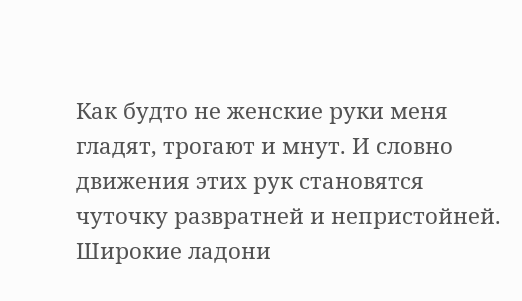Как будто не женские руки меня гладят, трогают и мнут. И словно движения этих рук становятся чуточку развратней и непристойней. Широкие ладони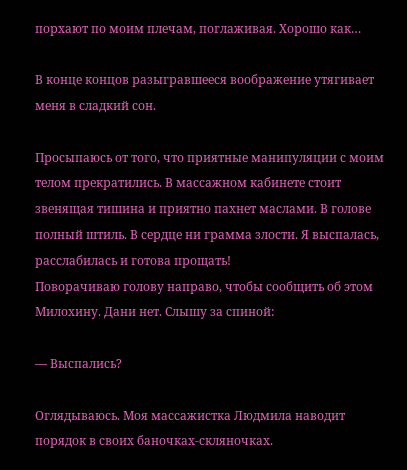порхают по моим плечам, поглаживая. Хорошо как…

В конце концов разыгравшееся воображение утягивает меня в сладкий сон.

Просыпаюсь от того, что приятные манипуляции с моим телом прекратились. В массажном кабинете стоит звенящая тишина и приятно пахнет маслами. В голове полный штиль. В сердце ни грамма злости. Я выспалась, расслабилась и готова прощать!
Поворачиваю голову направо, чтобы сообщить об этом Милохину. Дани нет. Слышу за спиной:

— Выспались?

Оглядываюсь. Моя массажистка Людмила наводит порядок в своих баночках-скляночках.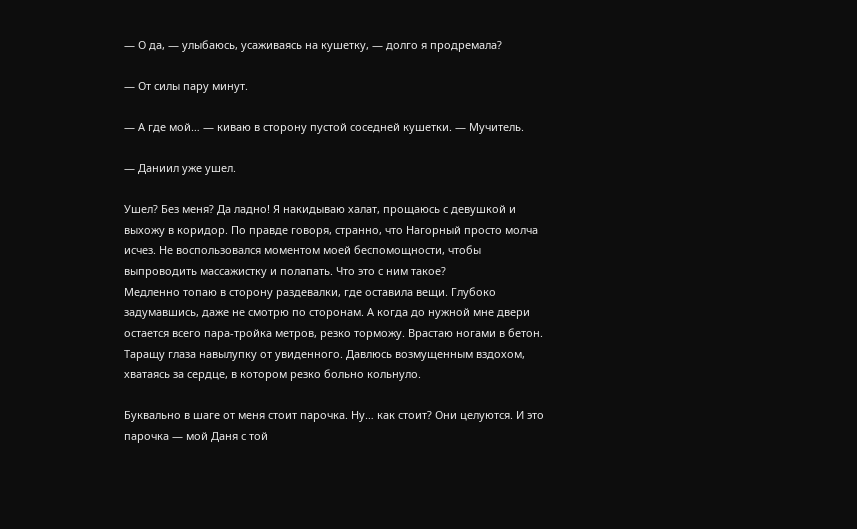— О да, — улыбаюсь, усаживаясь на кушетку, — долго я продремала?

— От силы пару минут.

— А где мой… — киваю в сторону пустой соседней кушетки. — Мучитель.

— Даниил уже ушел.

Ушел? Без меня? Да ладно! Я накидываю халат, прощаюсь с девушкой и выхожу в коридор. По правде говоря, странно, что Нагорный просто молча исчез. Не воспользовался моментом моей беспомощности, чтобы выпроводить массажистку и полапать. Что это с ним такое?
Медленно топаю в сторону раздевалки, где оставила вещи. Глубоко задумавшись, даже не смотрю по сторонам. А когда до нужной мне двери остается всего пара-тройка метров, резко торможу. Врастаю ногами в бетон. Таращу глаза навылупку от увиденного. Давлюсь возмущенным вздохом, хватаясь за сердце, в котором резко больно кольнуло.

Буквально в шаге от меня стоит парочка. Ну… как стоит? Они целуются. И это парочка — мой Даня с той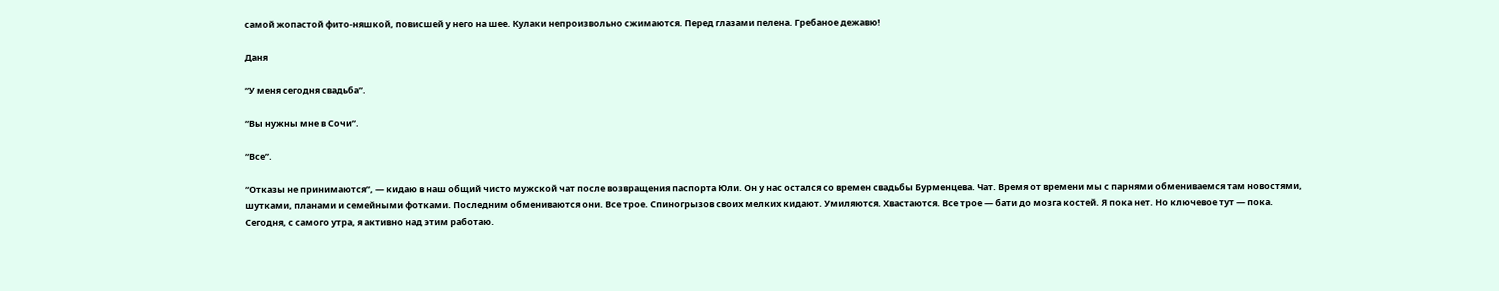самой жопастой фито-няшкой, повисшей у него на шее. Кулаки непроизвольно сжимаются. Перед глазами пелена. Гребаное дежавю!

Даня

“У меня сегодня свадьба”.

“Вы нужны мне в Сочи”.

“Все”.

“Отказы не принимаются”, — кидаю в наш общий чисто мужской чат после возвращения паспорта Юли. Он у нас остался со времен свадьбы Бурменцева. Чат. Время от времени мы с парнями обмениваемся там новостями, шутками, планами и семейными фотками. Последним обмениваются они. Все трое. Спиногрызов своих мелких кидают. Умиляются. Хвастаются. Все трое — бати до мозга костей. Я пока нет. Но ключевое тут — пока. Сегодня, с самого утра, я активно над этим работаю.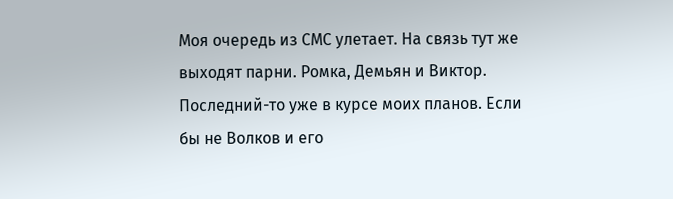Моя очередь из СМС улетает. На связь тут же выходят парни. Ромка, Демьян и Виктор. Последний-то уже в курсе моих планов. Если бы не Волков и его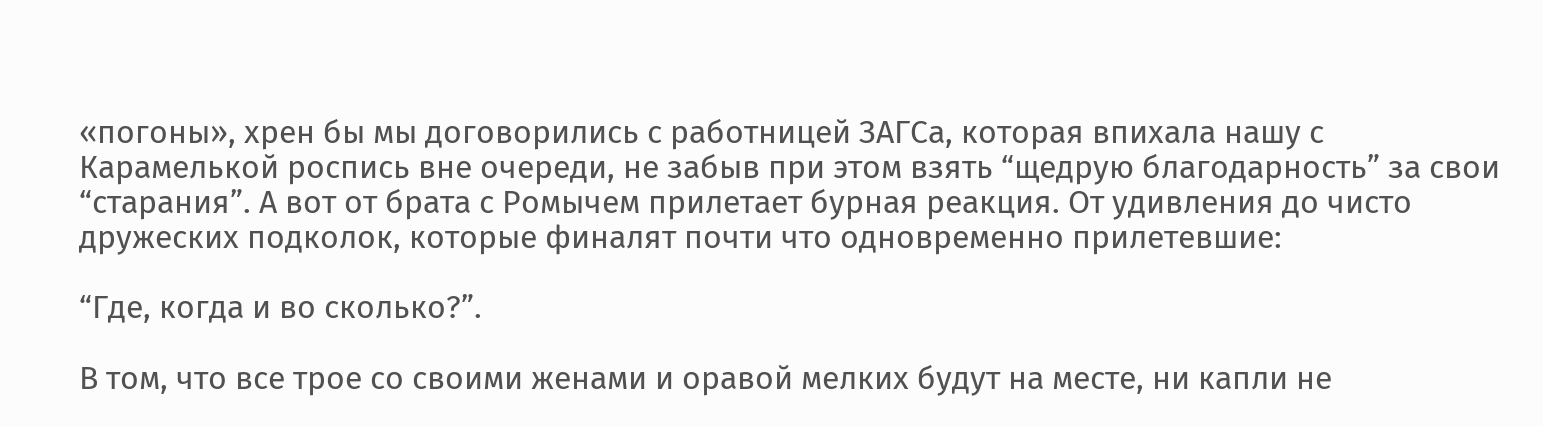«погоны», хрен бы мы договорились с работницей ЗАГСа, которая впихала нашу с Карамелькой роспись вне очереди, не забыв при этом взять “щедрую благодарность” за свои “старания”. А вот от брата с Ромычем прилетает бурная реакция. От удивления до чисто дружеских подколок, которые финалят почти что одновременно прилетевшие:

“Где, когда и во сколько?”.

В том, что все трое со своими женами и оравой мелких будут на месте, ни капли не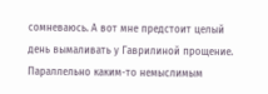сомневаюсь. А вот мне предстоит целый день вымаливать у Гаврилиной прощение. Параллельно каким-то немыслимым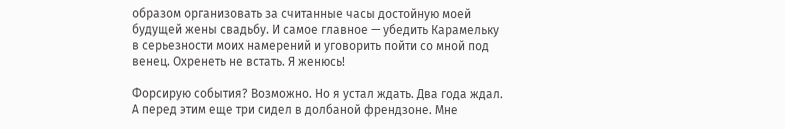образом организовать за считанные часы достойную моей будущей жены свадьбу. И самое главное — убедить Карамельку в серьезности моих намерений и уговорить пойти со мной под венец. Охренеть не встать. Я женюсь!

Форсирую события? Возможно. Но я устал ждать. Два года ждал. А перед этим еще три сидел в долбаной френдзоне. Мне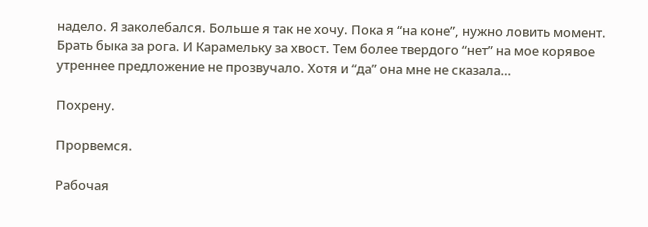надело. Я заколебался. Больше я так не хочу. Пока я “на коне”, нужно ловить момент. Брать быка за рога. И Карамельку за хвост. Тем более твердого “нет” на мое корявое утреннее предложение не прозвучало. Хотя и “да” она мне не сказала…

Похрену.

Прорвемся.

Рабочая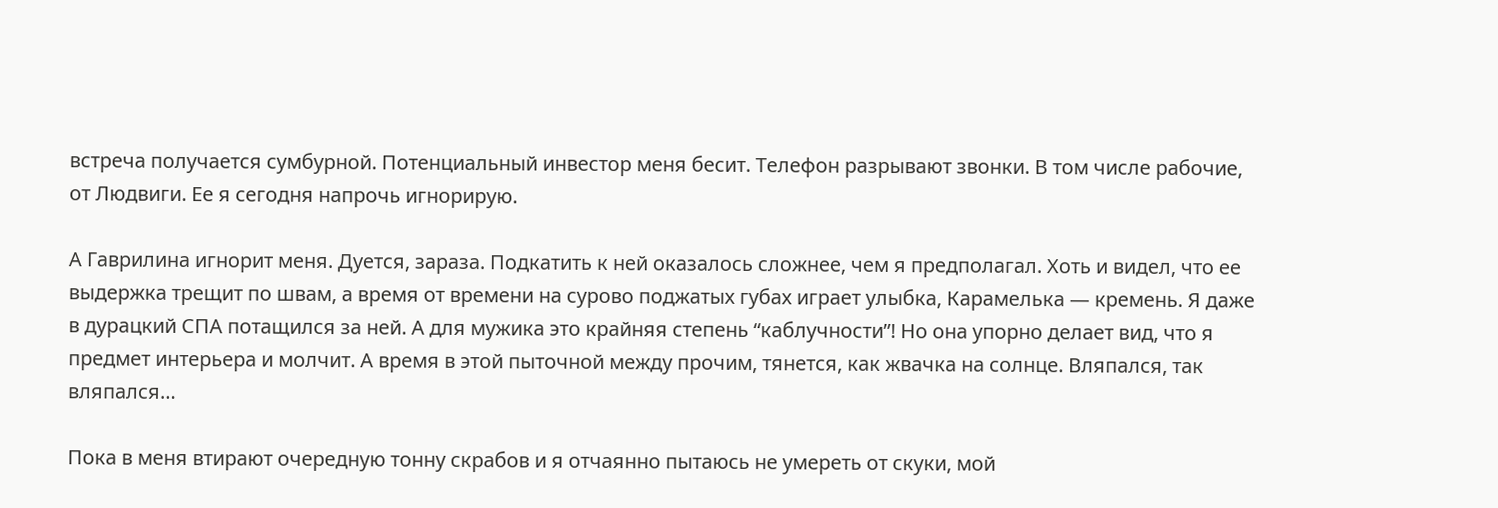встреча получается сумбурной. Потенциальный инвестор меня бесит. Телефон разрывают звонки. В том числе рабочие, от Людвиги. Ее я сегодня напрочь игнорирую.

А Гаврилина игнорит меня. Дуется, зараза. Подкатить к ней оказалось сложнее, чем я предполагал. Хоть и видел, что ее выдержка трещит по швам, а время от времени на сурово поджатых губах играет улыбка, Карамелька — кремень. Я даже в дурацкий СПА потащился за ней. А для мужика это крайняя степень “каблучности”! Но она упорно делает вид, что я предмет интерьера и молчит. А время в этой пыточной между прочим, тянется, как жвачка на солнце. Вляпался, так вляпался…

Пока в меня втирают очередную тонну скрабов и я отчаянно пытаюсь не умереть от скуки, мой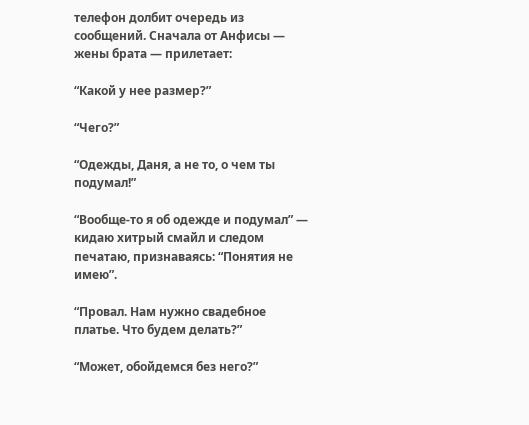телефон долбит очередь из сообщений. Сначала от Анфисы — жены брата — прилетает:

“Какой у нее размер?”

“Чего?”

“Одежды, Даня, а не то, о чем ты подумал!”

“Вообще-то я об одежде и подумал” — кидаю хитрый смайл и следом печатаю, признаваясь: “Понятия не имею”.

“Провал. Нам нужно свадебное платье. Что будем делать?”

“Может, обойдемся без него?”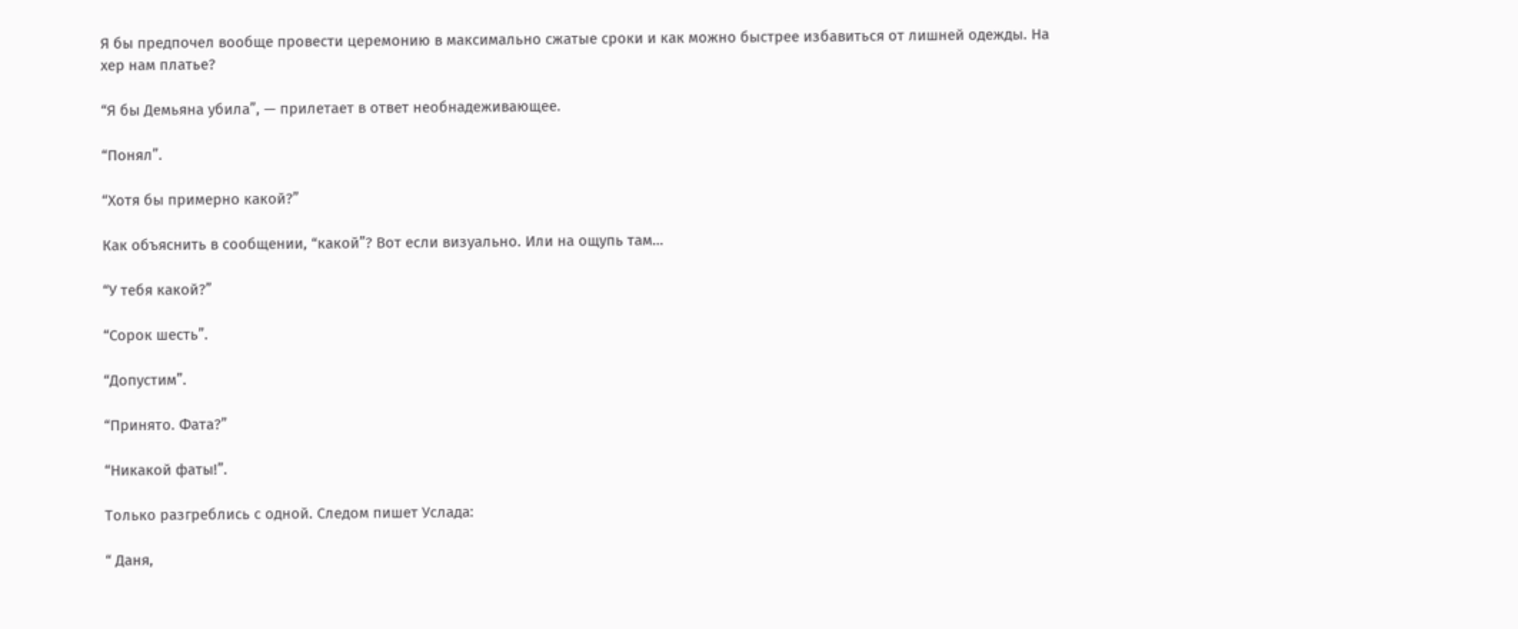Я бы предпочел вообще провести церемонию в максимально сжатые сроки и как можно быстрее избавиться от лишней одежды. На хер нам платье?

“Я бы Демьяна убила”, — прилетает в ответ необнадеживающее.

“Понял”.

“Хотя бы примерно какой?”

Как объяснить в сообщении, “какой”? Вот если визуально. Или на ощупь там…

“У тебя какой?”

“Сорок шесть”.

“Допустим”.

“Принято. Фата?”

“Никакой фаты!”.

Только разгреблись с одной. Следом пишет Услада:

“ Даня,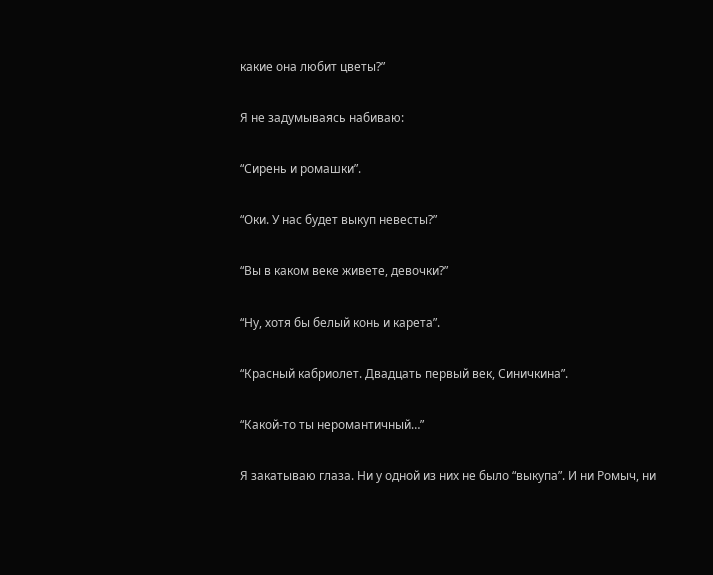какие она любит цветы?”

Я не задумываясь набиваю:

“Сирень и ромашки”.

“Оки. У нас будет выкуп невесты?”

“Вы в каком веке живете, девочки?”

“Ну, хотя бы белый конь и карета”.

“Красный кабриолет. Двадцать первый век, Синичкина”.

“Какой-то ты неромантичный…”

Я закатываю глаза. Ни у одной из них не было “выкупа”. И ни Ромыч, ни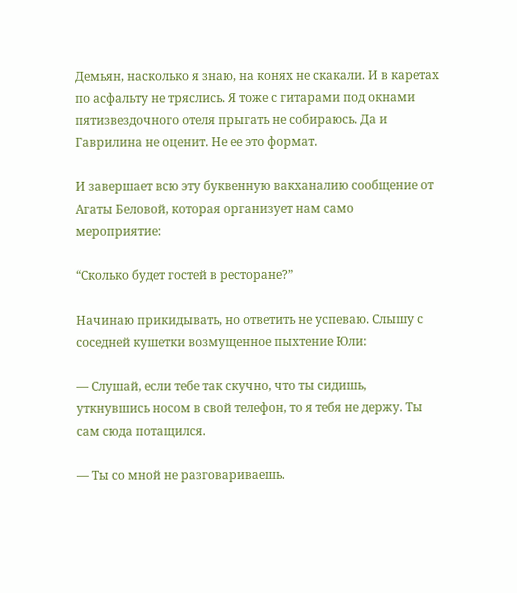Демьян, насколько я знаю, на конях не скакали. И в каретах по асфальту не тряслись. Я тоже с гитарами под окнами пятизвездочного отеля прыгать не собираюсь. Да и Гаврилина не оценит. Не ее это формат.

И завершает всю эту буквенную вакханалию сообщение от Агаты Беловой, которая организует нам само мероприятие:

“Сколько будет гостей в ресторане?”

Начинаю прикидывать, но ответить не успеваю. Слышу с соседней кушетки возмущенное пыхтение Юли:

— Слушай, если тебе так скучно, что ты сидишь, уткнувшись носом в свой телефон, то я тебя не держу. Ты сам сюда потащился.

— Ты со мной не разговариваешь.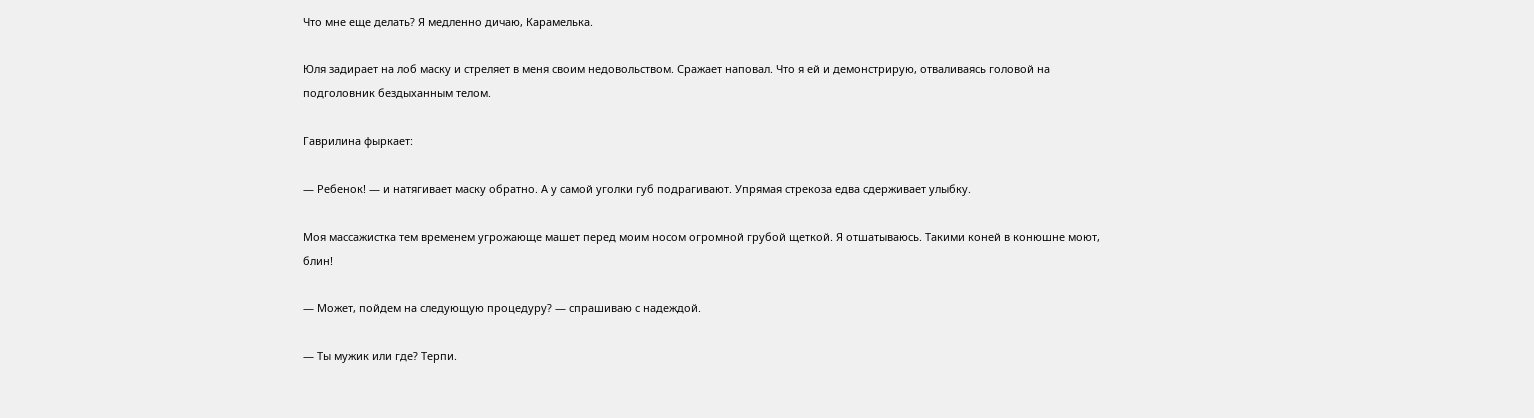Что мне еще делать? Я медленно дичаю, Карамелька.

Юля задирает на лоб маску и стреляет в меня своим недовольством. Сражает наповал. Что я ей и демонстрирую, отваливаясь головой на подголовник бездыханным телом.

Гаврилина фыркает:

— Ребенок! — и натягивает маску обратно. А у самой уголки губ подрагивают. Упрямая стрекоза едва сдерживает улыбку.

Моя массажистка тем временем угрожающе машет перед моим носом огромной грубой щеткой. Я отшатываюсь. Такими коней в конюшне моют, блин!

— Может, пойдем на следующую процедуру? — спрашиваю с надеждой.

— Ты мужик или где? Терпи.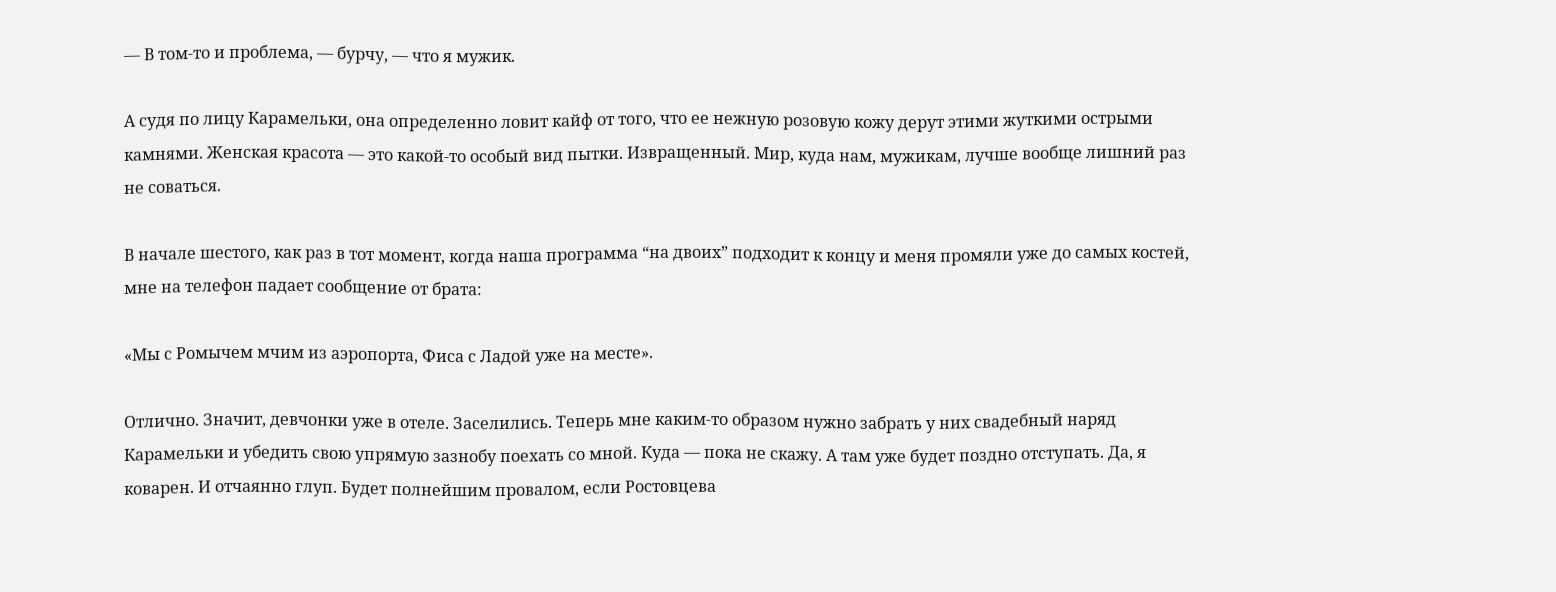— В том-то и проблема, — бурчу, — что я мужик.

А судя по лицу Карамельки, она определенно ловит кайф от того, что ее нежную розовую кожу дерут этими жуткими острыми камнями. Женская красота — это какой-то особый вид пытки. Извращенный. Мир, куда нам, мужикам, лучше вообще лишний раз не соваться.

В начале шестого, как раз в тот момент, когда наша программа “на двоих” подходит к концу и меня промяли уже до самых костей, мне на телефон падает сообщение от брата:

«Мы с Ромычем мчим из аэропорта, Фиса с Ладой уже на месте».

Отлично. Значит, девчонки уже в отеле. Заселились. Теперь мне каким-то образом нужно забрать у них свадебный наряд Карамельки и убедить свою упрямую зазнобу поехать со мной. Куда — пока не скажу. А там уже будет поздно отступать. Да, я коварен. И отчаянно глуп. Будет полнейшим провалом, если Ростовцева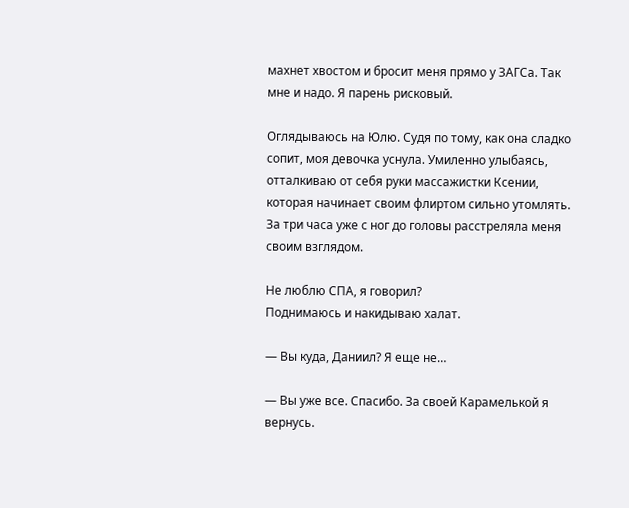махнет хвостом и бросит меня прямо у ЗАГСа. Так мне и надо. Я парень рисковый.

Оглядываюсь на Юлю. Судя по тому, как она сладко сопит, моя девочка уснула. Умиленно улыбаясь, отталкиваю от себя руки массажистки Ксении, которая начинает своим флиртом сильно утомлять. За три часа уже с ног до головы расстреляла меня своим взглядом.

Не люблю СПА, я говорил?
Поднимаюсь и накидываю халат.

— Вы куда, Даниил? Я еще не…

— Вы уже все. Спасибо. За своей Карамелькой я вернусь.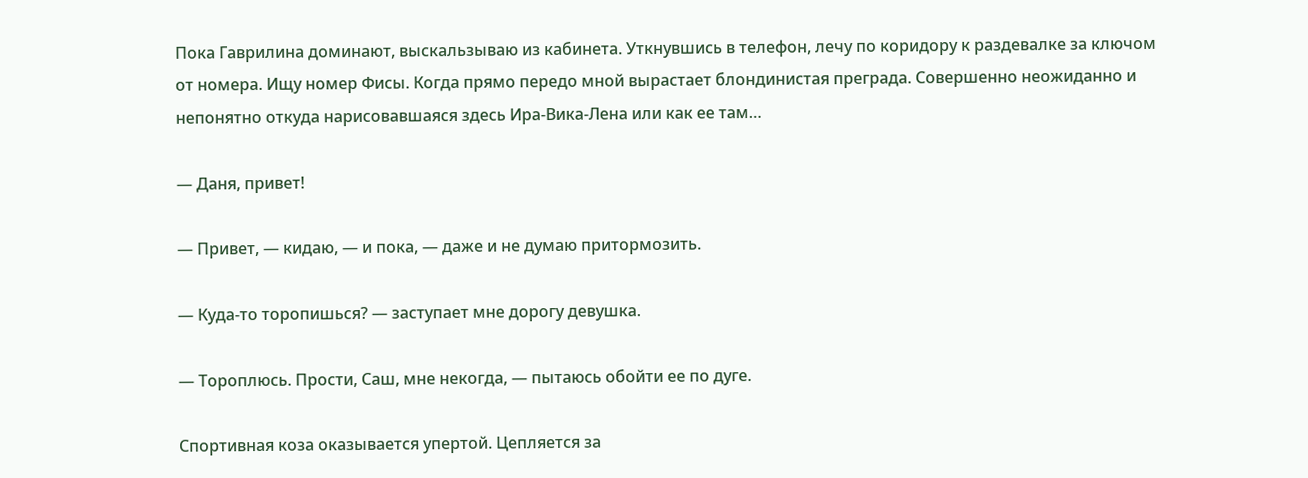Пока Гаврилина доминают, выскальзываю из кабинета. Уткнувшись в телефон, лечу по коридору к раздевалке за ключом от номера. Ищу номер Фисы. Когда прямо передо мной вырастает блондинистая преграда. Совершенно неожиданно и непонятно откуда нарисовавшаяся здесь Ира-Вика-Лена или как ее там…

— Даня, привет!

— Привет, — кидаю, — и пока, — даже и не думаю притормозить.

— Куда-то торопишься? — заступает мне дорогу девушка.

— Тороплюсь. Прости, Саш, мне некогда, — пытаюсь обойти ее по дуге.

Спортивная коза оказывается упертой. Цепляется за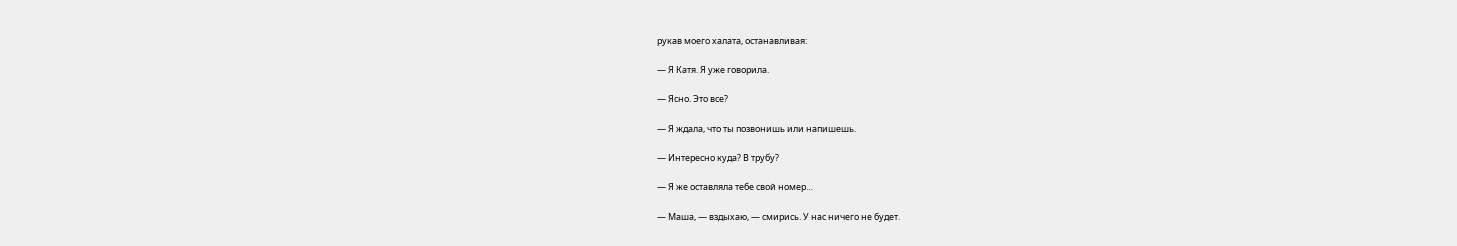рукав моего халата, останавливая:

— Я Катя. Я уже говорила.

— Ясно. Это все?

— Я ждала, что ты позвонишь или напишешь.

— Интересно куда? В трубу?

— Я же оставляла тебе свой номер…

— Маша, — вздыхаю, — смирись. У нас ничего не будет.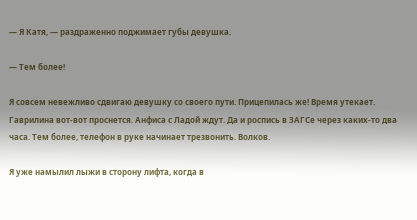— Я Катя, — раздраженно поджимает губы девушка.

— Тем более!

Я совсем невежливо сдвигаю девушку со своего пути. Прицепилась же! Время утекает. Гаврилина вот-вот проснется. Анфиса с Ладой ждут. Да и роспись в ЗАГСе через каких-то два часа. Тем более, телефон в руке начинает трезвонить. Волков.

Я уже намылил лыжи в сторону лифта, когда в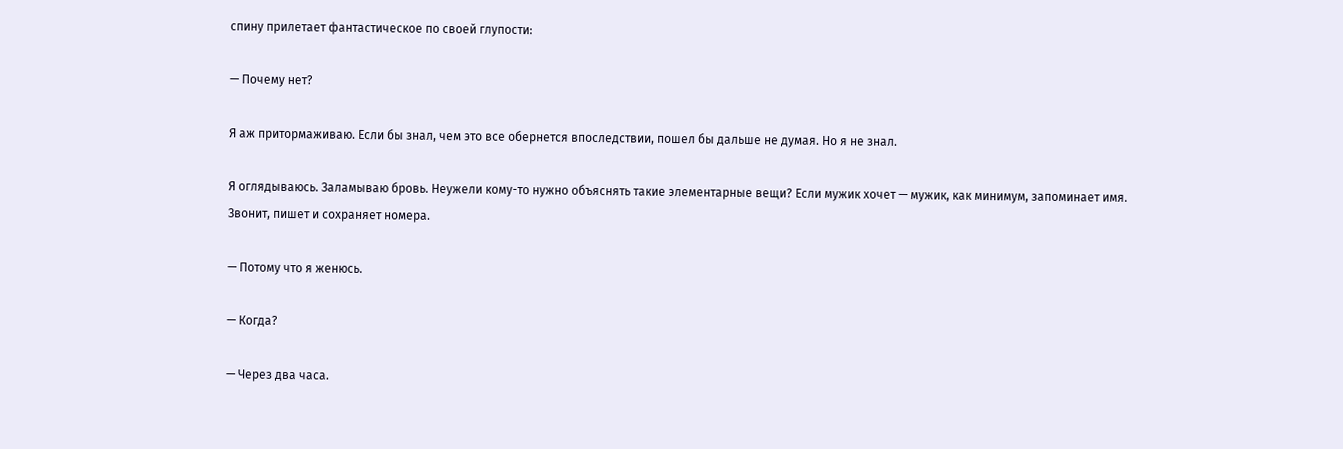спину прилетает фантастическое по своей глупости:

— Почему нет?

Я аж притормаживаю. Если бы знал, чем это все обернется впоследствии, пошел бы дальше не думая. Но я не знал.

Я оглядываюсь. Заламываю бровь. Неужели кому-то нужно объяснять такие элементарные вещи? Если мужик хочет — мужик, как минимум, запоминает имя. Звонит, пишет и сохраняет номера.

— Потому что я женюсь.

— Когда?

— Через два часа.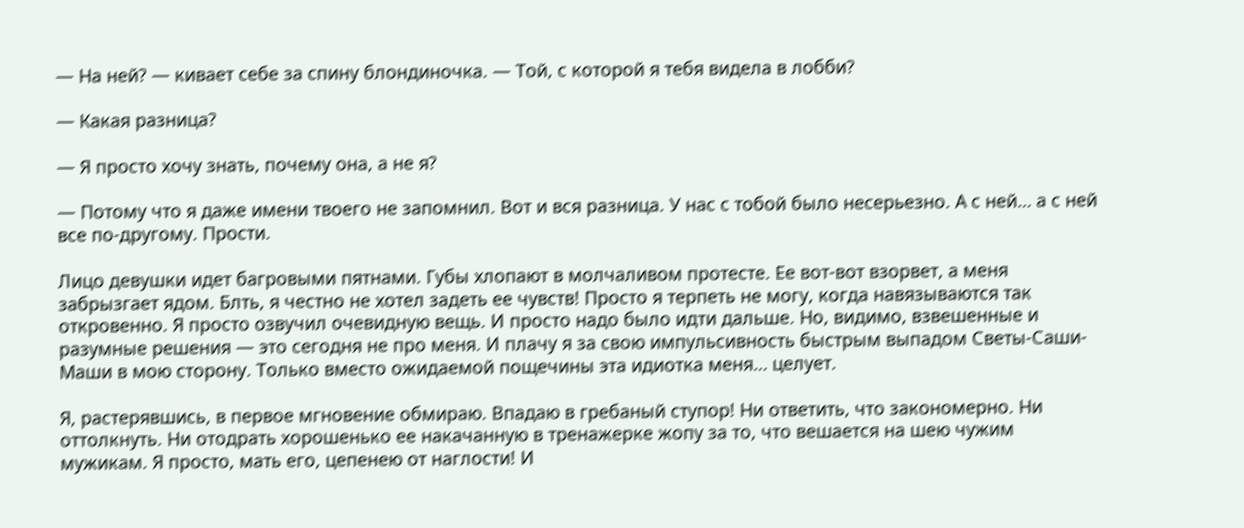— На ней? — кивает себе за спину блондиночка. — Той, с которой я тебя видела в лобби?

— Какая разница?

— Я просто хочу знать, почему она, а не я?

— Потому что я даже имени твоего не запомнил. Вот и вся разница. У нас с тобой было несерьезно. А с ней… а с ней все по-другому. Прости.

Лицо девушки идет багровыми пятнами. Губы хлопают в молчаливом протесте. Ее вот-вот взорвет, а меня забрызгает ядом. Блть, я честно не хотел задеть ее чувств! Просто я терпеть не могу, когда навязываются так откровенно. Я просто озвучил очевидную вещь. И просто надо было идти дальше. Но, видимо, взвешенные и разумные решения — это сегодня не про меня. И плачу я за свою импульсивность быстрым выпадом Светы-Саши-Маши в мою сторону. Только вместо ожидаемой пощечины эта идиотка меня… целует.

Я, растерявшись, в первое мгновение обмираю. Впадаю в гребаный ступор! Ни ответить, что закономерно. Ни оттолкнуть. Ни отодрать хорошенько ее накачанную в тренажерке жопу за то, что вешается на шею чужим мужикам. Я просто, мать его, цепенею от наглости! И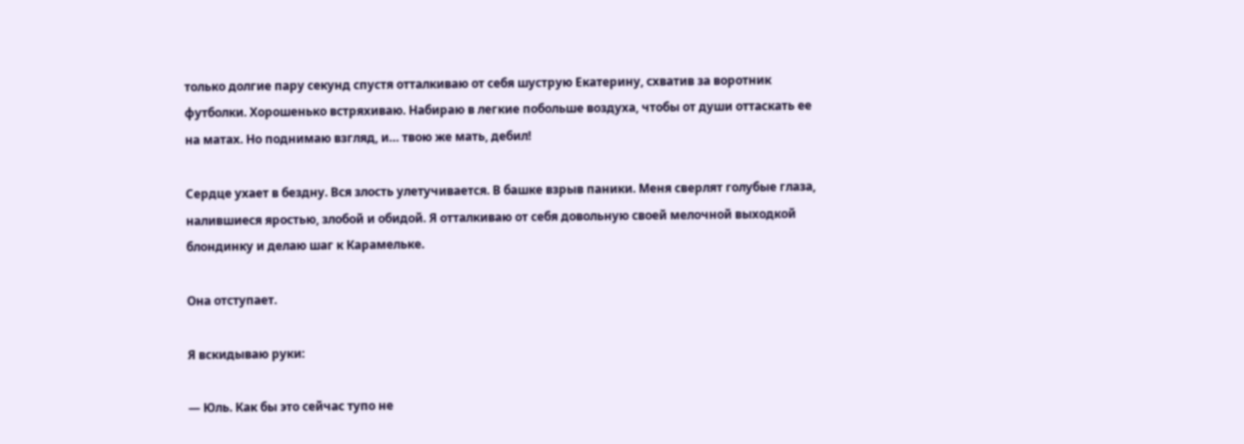только долгие пару секунд спустя отталкиваю от себя шуструю Екатерину, схватив за воротник футболки. Хорошенько встряхиваю. Набираю в легкие побольше воздуха, чтобы от души оттаскать ее на матах. Но поднимаю взгляд, и… твою же мать, дебил!

Сердце ухает в бездну. Вся злость улетучивается. В башке взрыв паники. Меня сверлят голубые глаза, налившиеся яростью, злобой и обидой. Я отталкиваю от себя довольную своей мелочной выходкой блондинку и делаю шаг к Карамельке.

Она отступает.

Я вскидываю руки:

— Юль. Как бы это сейчас тупо не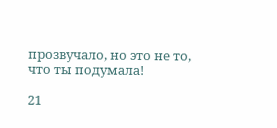прозвучало, но это не то, что ты подумала!

21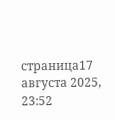страница17 августа 2025, 23:52